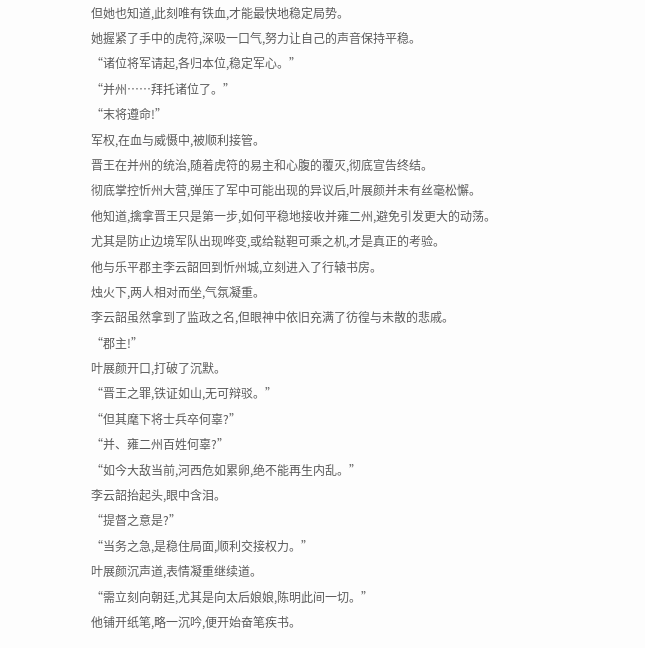但她也知道,此刻唯有铁血,才能最快地稳定局势。
她握紧了手中的虎符,深吸一口气,努力让自己的声音保持平稳。
“诸位将军请起,各归本位,稳定军心。”
“并州……拜托诸位了。”
“末将遵命!”
军权,在血与威慑中,被顺利接管。
晋王在并州的统治,随着虎符的易主和心腹的覆灭,彻底宣告终结。
彻底掌控忻州大营,弹压了军中可能出现的异议后,叶展颜并未有丝毫松懈。
他知道,擒拿晋王只是第一步,如何平稳地接收并雍二州,避免引发更大的动荡。
尤其是防止边境军队出现哗变,或给鞑靼可乘之机,才是真正的考验。
他与乐平郡主李云韶回到忻州城,立刻进入了行辕书房。
烛火下,两人相对而坐,气氛凝重。
李云韶虽然拿到了监政之名,但眼神中依旧充满了彷徨与未散的悲戚。
“郡主!”
叶展颜开口,打破了沉默。
“晋王之罪,铁证如山,无可辩驳。”
“但其麾下将士兵卒何辜?”
“并、雍二州百姓何辜?”
“如今大敌当前,河西危如累卵,绝不能再生内乱。”
李云韶抬起头,眼中含泪。
“提督之意是?”
“当务之急,是稳住局面,顺利交接权力。”
叶展颜沉声道,表情凝重继续道。
“需立刻向朝廷,尤其是向太后娘娘,陈明此间一切。”
他铺开纸笔,略一沉吟,便开始奋笔疾书。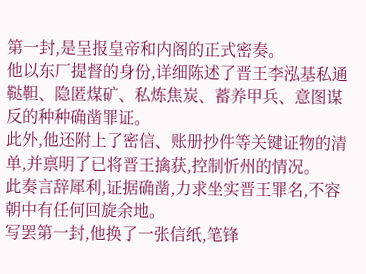第一封,是呈报皇帝和内阁的正式密奏。
他以东厂提督的身份,详细陈述了晋王李泓基私通鞑靼、隐匿煤矿、私炼焦炭、蓄养甲兵、意图谋反的种种确凿罪证。
此外,他还附上了密信、账册抄件等关键证物的清单,并禀明了已将晋王擒获,控制忻州的情况。
此奏言辞犀利,证据确凿,力求坐实晋王罪名,不容朝中有任何回旋余地。
写罢第一封,他换了一张信纸,笔锋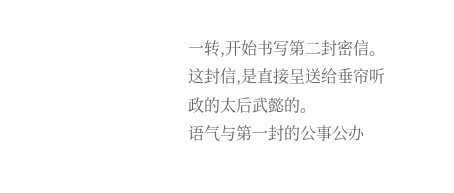一转,开始书写第二封密信。
这封信,是直接呈送给垂帘听政的太后武懿的。
语气与第一封的公事公办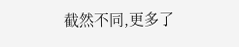截然不同,更多了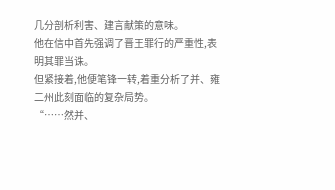几分剖析利害、建言献策的意味。
他在信中首先强调了晋王罪行的严重性,表明其罪当诛。
但紧接着,他便笔锋一转,着重分析了并、雍二州此刻面临的复杂局势。
“……然并、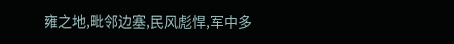雍之地,毗邻边塞,民风彪悍,军中多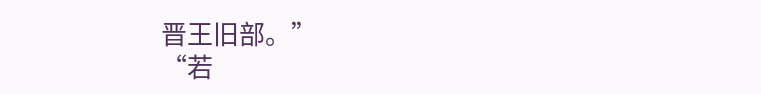晋王旧部。”
“若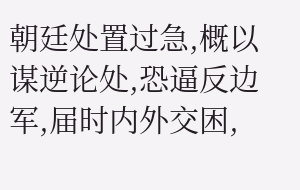朝廷处置过急,概以谋逆论处,恐逼反边军,届时内外交困,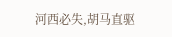河西必失,胡马直驱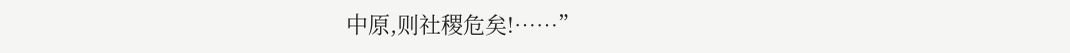中原,则社稷危矣!……”